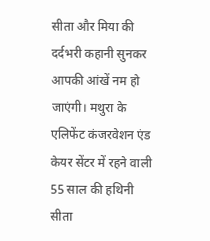सीता और मिया की दर्दभरी कहानी सुनकर आपकी आंखें नम हो जाएंगी। मथुरा के एलिफेंट कंजरवेशन एंड केयर सेंटर में रहने वाली 55 साल की हथिनी सीता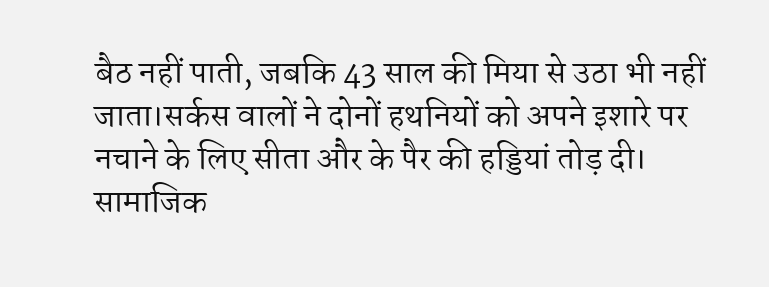बैठ नहीं पाती, जबकि 43 साल की मिया से उठा भी नहीं जाता।सर्कस वालों ने दोनों हथनियों को अपने इशारे पर नचाने के लिए सीता और के पैर की हड्डियां तोड़ दी। सामाजिक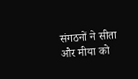संगठनों ने सीता और मीया को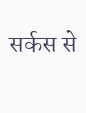सर्कस से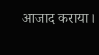आजाद कराया।